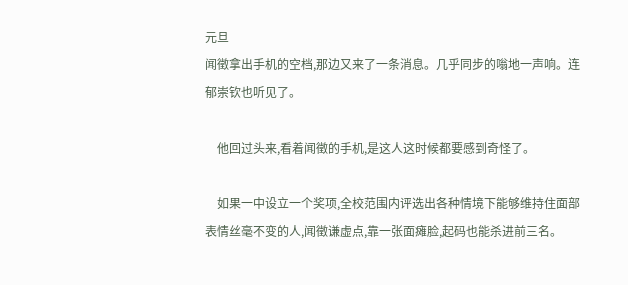元旦
闻徵拿出手机的空档,那边又来了一条消息。几乎同步的嗡地一声响。连郁崇钦也听见了。

    他回过头来,看着闻徵的手机,是这人这时候都要感到奇怪了。

    如果一中设立一个奖项,全校范围内评选出各种情境下能够维持住面部表情丝毫不变的人,闻徵谦虚点,靠一张面瘫脸,起码也能杀进前三名。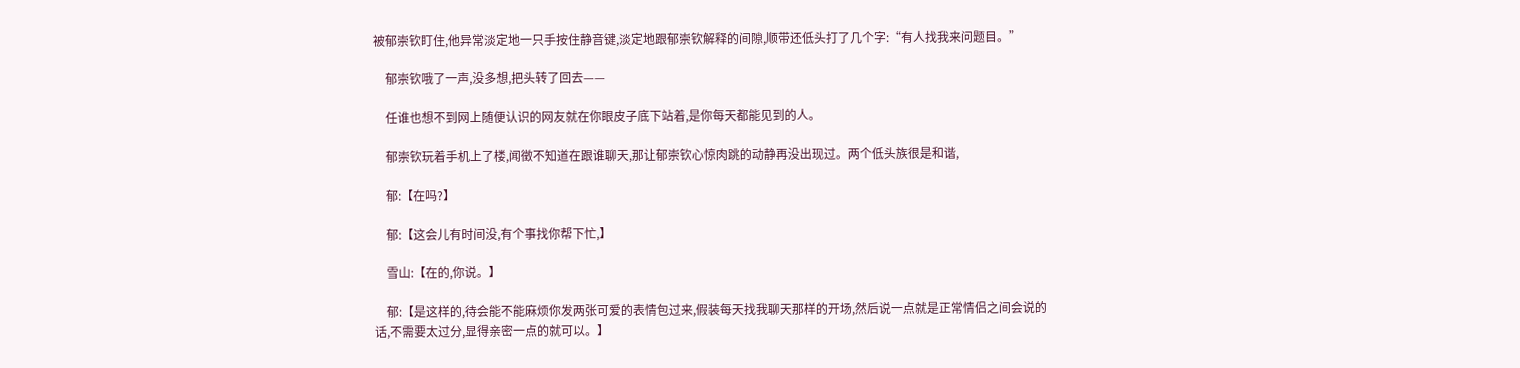被郁崇钦盯住,他异常淡定地一只手按住静音键,淡定地跟郁崇钦解释的间隙,顺带还低头打了几个字:“有人找我来问题目。”

    郁崇钦哦了一声,没多想,把头转了回去——

    任谁也想不到网上随便认识的网友就在你眼皮子底下站着,是你每天都能见到的人。

    郁崇钦玩着手机上了楼,闻徵不知道在跟谁聊天,那让郁崇钦心惊肉跳的动静再没出现过。两个低头族很是和谐,

    郁:【在吗?】

    郁:【这会儿有时间没,有个事找你帮下忙,】

    雪山:【在的,你说。】

    郁:【是这样的,待会能不能麻烦你发两张可爱的表情包过来,假装每天找我聊天那样的开场,然后说一点就是正常情侣之间会说的话,不需要太过分,显得亲密一点的就可以。】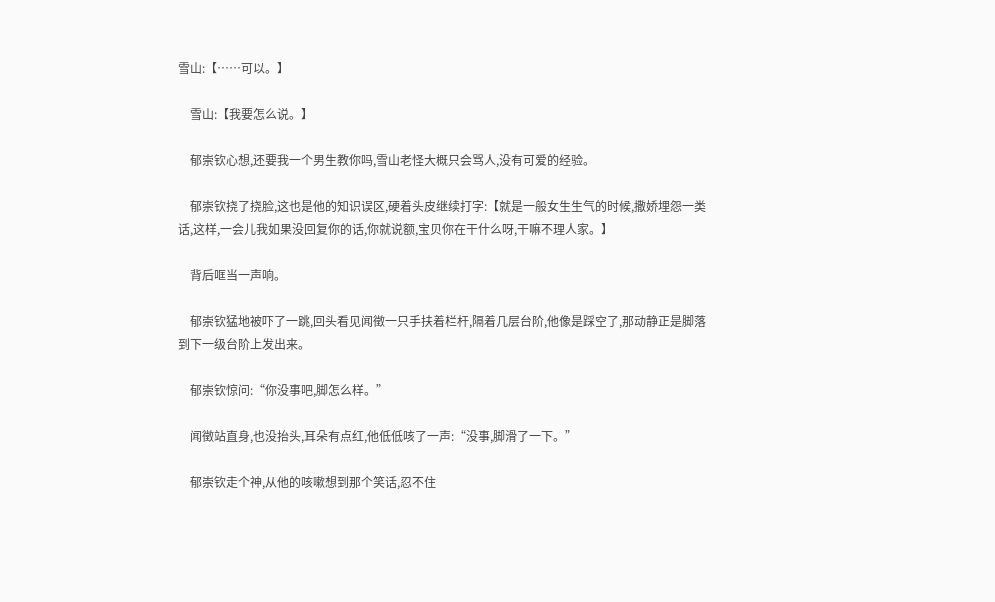雪山:【……可以。】

    雪山:【我要怎么说。】

    郁崇钦心想,还要我一个男生教你吗,雪山老怪大概只会骂人,没有可爱的经验。

    郁崇钦挠了挠脸,这也是他的知识误区,硬着头皮继续打字:【就是一般女生生气的时候,撒娇埋怨一类话,这样,一会儿我如果没回复你的话,你就说额,宝贝你在干什么呀,干嘛不理人家。】

    背后哐当一声响。

    郁崇钦猛地被吓了一跳,回头看见闻徵一只手扶着栏杆,隔着几层台阶,他像是踩空了,那动静正是脚落到下一级台阶上发出来。

    郁崇钦惊问:“你没事吧,脚怎么样。”

    闻徵站直身,也没抬头,耳朵有点红,他低低咳了一声:“没事,脚滑了一下。”

    郁崇钦走个神,从他的咳嗽想到那个笑话,忍不住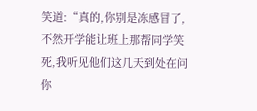笑道:“真的,你别是冻感冒了,不然开学能让班上那帮同学笑死,我听见他们这几天到处在问你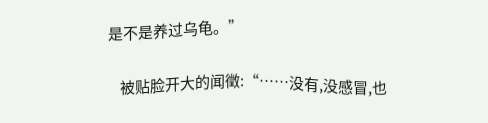是不是养过乌龟。”

    被贴脸开大的闻徵:“……没有,没感冒,也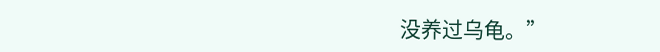没养过乌龟。”